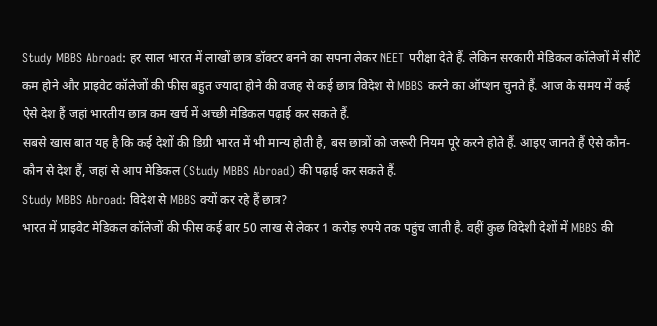Study MBBS Abroad: हर साल भारत में लाखों छात्र डॉक्टर बनने का सपना लेकर NEET परीक्षा देते हैं. लेकिन सरकारी मेडिकल कॉलेजों में सीटें कम होने और प्राइवेट कॉलेजों की फीस बहुत ज्यादा होने की वजह से कई छात्र विदेश से MBBS करने का ऑप्शन चुनते हैं. आज के समय में कई ऐसे देश हैं जहां भारतीय छात्र कम खर्च में अच्छी मेडिकल पढ़ाई कर सकते हैं.
सबसे खास बात यह है कि कई देशों की डिग्री भारत में भी मान्य होती है, बस छात्रों को जरूरी नियम पूरे करने होते हैं. आइए जानते हैं ऐसे कौन-कौन से देश हैं, जहां से आप मेडिकल (Study MBBS Abroad) की पढ़ाई कर सकते हैं.
Study MBBS Abroad: विदेश से MBBS क्यों कर रहे हैं छात्र?
भारत में प्राइवेट मेडिकल कॉलेजों की फीस कई बार 50 लाख से लेकर 1 करोड़ रुपये तक पहुंच जाती है. वहीं कुछ विदेशी देशों में MBBS की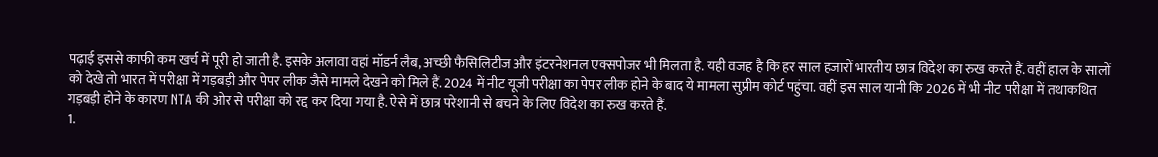पढ़ाई इससे काफी कम खर्च में पूरी हो जाती है. इसके अलावा वहां मॉडर्न लैब, अच्छी फैसिलिटीज और इंटरनेशनल एक्सपोजर भी मिलता है. यही वजह है कि हर साल हजारों भारतीय छात्र विदेश का रुख करते हैं. वहीं हाल के सालों को देखे तो भारत में परीक्षा में गड़बड़ी और पेपर लीक जैसे मामले देखने को मिले हैं. 2024 में नीट यूजी परीक्षा का पेपर लीक होने के बाद ये मामला सुप्रीम कोर्ट पहुंचा. वहीं इस साल यानी कि 2026 में भी नीट परीक्षा में तथाकथित गड़बड़ी होने के कारण NTA की ओर से परीक्षा को रद्द कर दिया गया है. ऐसे में छात्र परेशानी से बचने के लिए विदेश का रुख करते हैं.
1.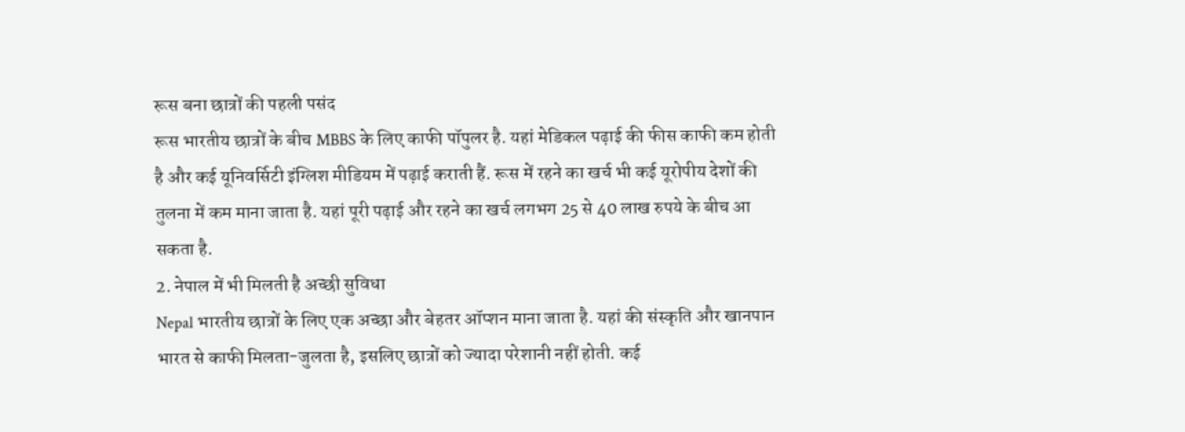रूस बना छात्रों की पहली पसंद
रूस भारतीय छात्रों के बीच MBBS के लिए काफी पॉपुलर है. यहां मेडिकल पढ़ाई की फीस काफी कम होती है और कई यूनिवर्सिटी इंग्लिश मीडियम में पढ़ाई कराती हैं. रूस में रहने का खर्च भी कई यूरोपीय देशों की तुलना में कम माना जाता है. यहां पूरी पढ़ाई और रहने का खर्च लगभग 25 से 40 लाख रुपये के बीच आ सकता है.
2. नेपाल में भी मिलती है अच्छी सुविधा
Nepal भारतीय छात्रों के लिए एक अच्छा और बेहतर ऑप्शन माना जाता है. यहां की संस्कृति और खानपान भारत से काफी मिलता-जुलता है, इसलिए छात्रों को ज्यादा परेशानी नहीं होती. कई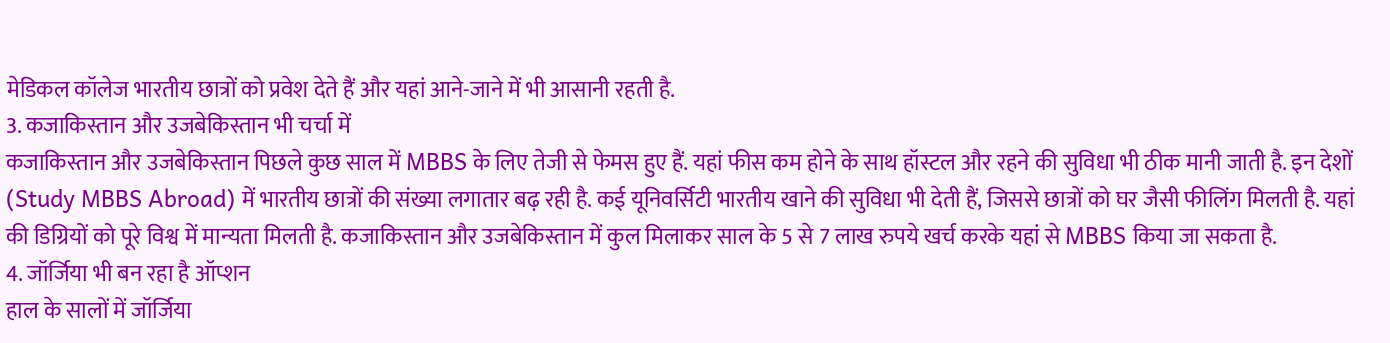मेडिकल कॉलेज भारतीय छात्रों को प्रवेश देते हैं और यहां आने-जाने में भी आसानी रहती है.
3. कजाकिस्तान और उजबेकिस्तान भी चर्चा में
कजाकिस्तान और उजबेकिस्तान पिछले कुछ साल में MBBS के लिए तेजी से फेमस हुए हैं. यहां फीस कम होने के साथ हॉस्टल और रहने की सुविधा भी ठीक मानी जाती है. इन देशों (Study MBBS Abroad) में भारतीय छात्रों की संख्या लगातार बढ़ रही है. कई यूनिवर्सिटी भारतीय खाने की सुविधा भी देती हैं, जिससे छात्रों को घर जैसी फीलिंग मिलती है. यहां की डिग्रियों को पूरे विश्व में मान्यता मिलती है. कजाकिस्तान और उजबेकिस्तान में कुल मिलाकर साल के 5 से 7 लाख रुपये खर्च करके यहां से MBBS किया जा सकता है.
4. जॉर्जिया भी बन रहा है ऑप्शन
हाल के सालों में जॉर्जिया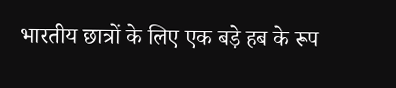भारतीय छात्रों के लिए एक बड़े हब के रूप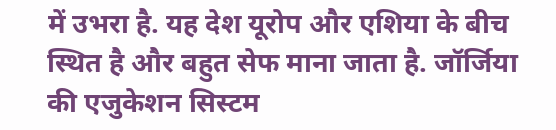में उभरा है. यह देश यूरोप और एशिया के बीच स्थित है और बहुत सेफ माना जाता है. जॉर्जिया की एजुकेशन सिस्टम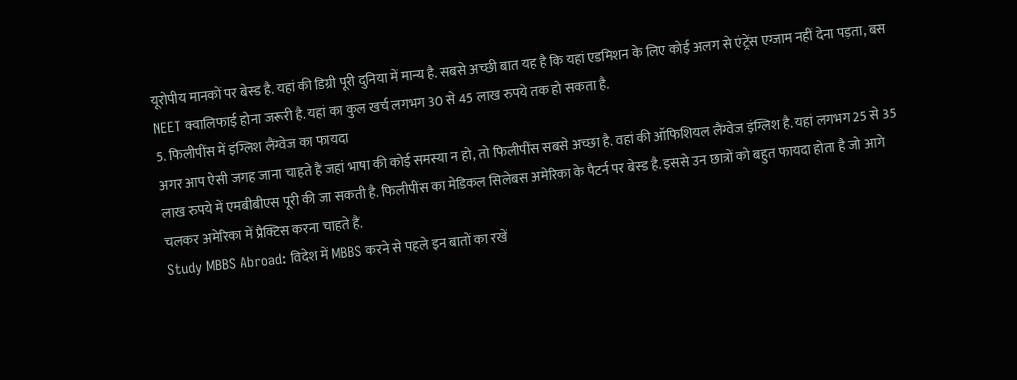यूरोपीय मानकों पर बेस्ड है. यहां की डिग्री पूरी दुनिया में मान्य है. सबसे अच्छी बात यह है कि यहां एडमिशन के लिए कोई अलग से एंट्रेंस एग्जाम नहीं देना पड़ता, बस NEET क्वालिफाई होना जरूरी है. यहां का कुल खर्च लगभग 30 से 45 लाख रुपये तक हो सकता है.
5. फिलीपींस में इंग्लिश लैंग्वेज का फायदा
अगर आप ऐसी जगह जाना चाहते हैं जहां भाषा की कोई समस्या न हो, तो फिलीपींस सबसे अच्छा है. वहां की ऑफिशियल लैंग्वेज इंग्लिश है. यहां लगभग 25 से 35 लाख रुपये में एमबीबीएस पूरी की जा सकती है. फिलीपींस का मेडिकल सिलेबस अमेरिका के पैटर्न पर बेस्ड है. इससे उन छात्रों को बहुत फायदा होता है जो आगे चलकर अमेरिका में प्रैक्टिस करना चाहते हैं.
Study MBBS Abroad: विदेश में MBBS करने से पहले इन बातों का रखें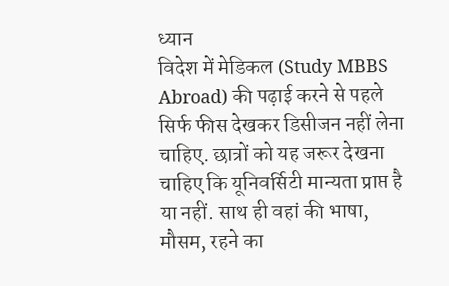ध्यान
विदेश में मेडिकल (Study MBBS Abroad) की पढ़ाई करने से पहले सिर्फ फीस देखकर डिसीजन नहीं लेना चाहिए. छात्रों को यह जरूर देखना चाहिए कि यूनिवर्सिटी मान्यता प्राप्त है या नहीं. साथ ही वहां की भाषा, मौसम, रहने का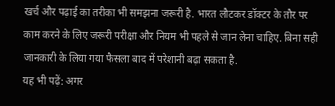खर्च और पढ़ाई का तरीका भी समझना जरूरी है. भारत लौटकर डॉक्टर के तौर पर काम करने के लिए जरूरी परीक्षा और नियम भी पहले से जान लेना चाहिए. बिना सही जानकारी के लिया गया फैसला बाद में परेशानी बढ़ा सकता है.
यह भी पढ़ें: अगर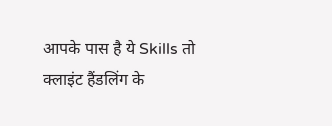आपके पास है ये Skills तो क्लाइंट हैंडलिंग के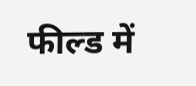फील्ड में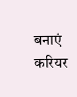बनाएं करियर